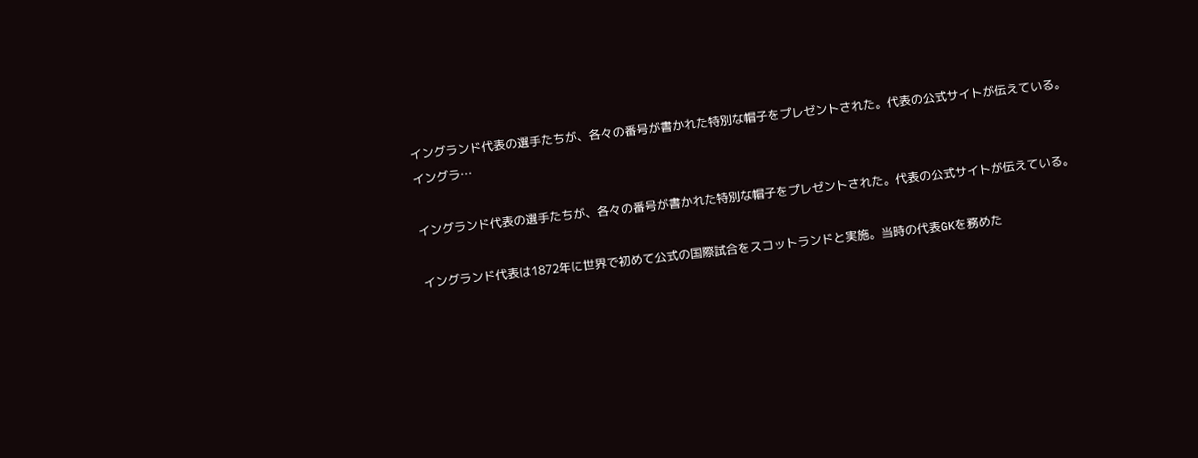イングランド代表の選手たちが、各々の番号が書かれた特別な帽子をプレゼントされた。代表の公式サイトが伝えている。 イングラ…

イングランド代表の選手たちが、各々の番号が書かれた特別な帽子をプレゼントされた。代表の公式サイトが伝えている。

イングランド代表は1872年に世界で初めて公式の国際試合をスコットランドと実施。当時の代表GKを務めた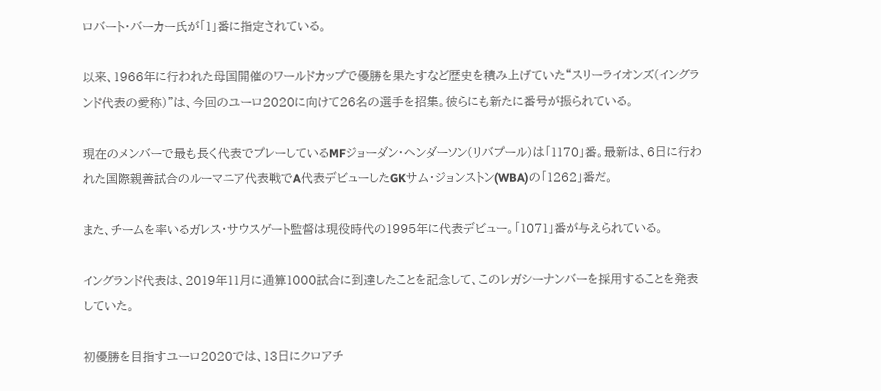ロバート・バーカー氏が「1」番に指定されている。

以来、1966年に行われた母国開催のワールドカップで優勝を果たすなど歴史を積み上げていた“スリーライオンズ(イングランド代表の愛称)”は、今回のユーロ2020に向けて26名の選手を招集。彼らにも新たに番号が振られている。

現在のメンバーで最も長く代表でプレーしているMFジョーダン・ヘンダーソン(リバプール)は「1170」番。最新は、6日に行われた国際親善試合のルーマニア代表戦でA代表デビューしたGKサム・ジョンストン(WBA)の「1262」番だ。

また、チームを率いるガレス・サウスゲート監督は現役時代の1995年に代表デビュー。「1071」番が与えられている。

イングランド代表は、2019年11月に通算1000試合に到達したことを記念して、このレガシーナンバーを採用することを発表していた。

初優勝を目指すユーロ2020では、13日にクロアチ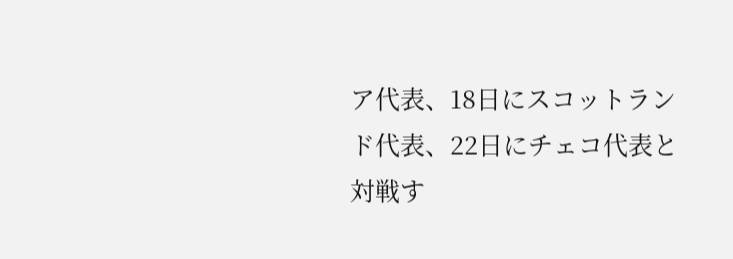ア代表、18日にスコットランド代表、22日にチェコ代表と対戦す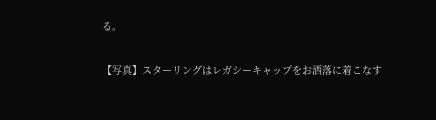る。

【写真】スターリングはレガシーキャップをお洒落に着こなす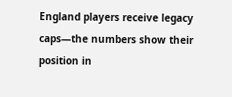England players receive legacy caps—the numbers show their position in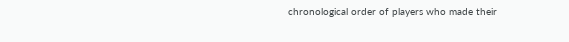chronological order of players who made their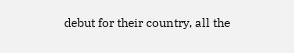debut for their country, all the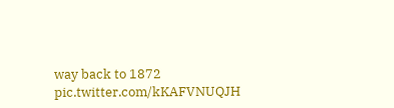way back to 1872 pic.twitter.com/kKAFVNUQJH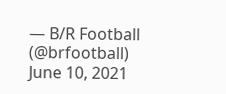— B/R Football (@brfootball) June 10, 2021